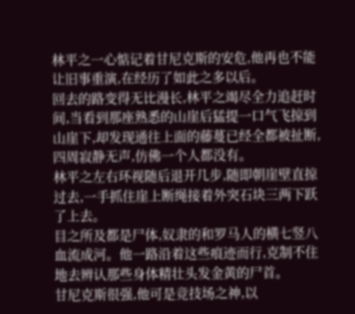林平之一心惦记着甘尼克斯的安危,他再也不能让旧事重演,在经历了如此之多以后。
回去的路变得无比漫长,林平之竭尽全力追赶时间,当看到那座熟悉的山崖后猛提一口气飞掠到山崖下,却发现通往上面的藤蔓已经全都被扯断,四周寂静无声,仿佛一个人都没有。
林平之左右环视随后退开几步,随即朝崖壁直掠过去,一手抓住崖上断绳接着外突石块三两下跃了上去。
目之所及都是尸体,奴隶的和罗马人的横七竖八血流成河。他一路沿着这些痕迹而行,克制不住地去辨认那些身体精壮头发金黄的尸首。
甘尼克斯很强,他可是竞技场之神,以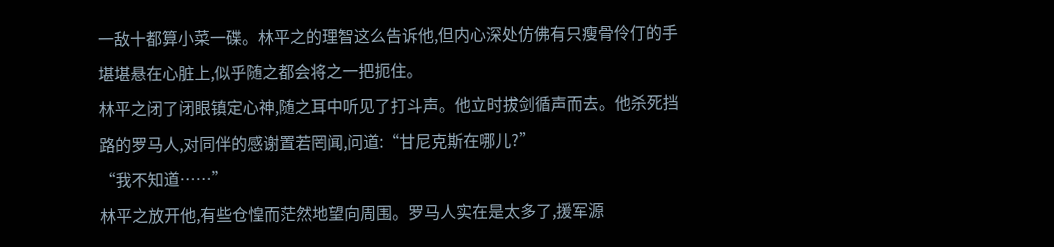一敌十都算小菜一碟。林平之的理智这么告诉他,但内心深处仿佛有只瘦骨伶仃的手堪堪悬在心脏上,似乎随之都会将之一把扼住。
林平之闭了闭眼镇定心神,随之耳中听见了打斗声。他立时拔剑循声而去。他杀死挡路的罗马人,对同伴的感谢置若罔闻,问道:“甘尼克斯在哪儿?”
“我不知道……”
林平之放开他,有些仓惶而茫然地望向周围。罗马人实在是太多了,援军源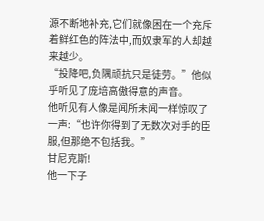源不断地补充,它们就像困在一个充斥着鲜红色的阵法中,而奴隶军的人却越来越少。
“投降吧,负隅顽抗只是徒劳。”他似乎听见了庞培高傲得意的声音。
他听见有人像是闻所未闻一样惊叹了一声:“也许你得到了无数次对手的臣服,但那绝不包括我。”
甘尼克斯!
他一下子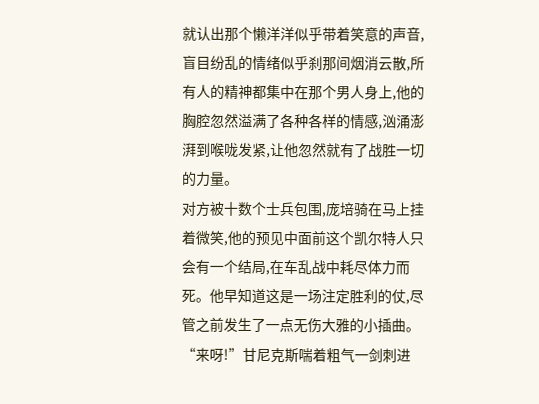就认出那个懒洋洋似乎带着笑意的声音,盲目纷乱的情绪似乎刹那间烟消云散,所有人的精神都集中在那个男人身上,他的胸腔忽然溢满了各种各样的情感,汹涌澎湃到喉咙发紧,让他忽然就有了战胜一切的力量。
对方被十数个士兵包围,庞培骑在马上挂着微笑,他的预见中面前这个凯尔特人只会有一个结局,在车乱战中耗尽体力而死。他早知道这是一场注定胜利的仗,尽管之前发生了一点无伤大雅的小插曲。
“来呀!”甘尼克斯喘着粗气一剑刺进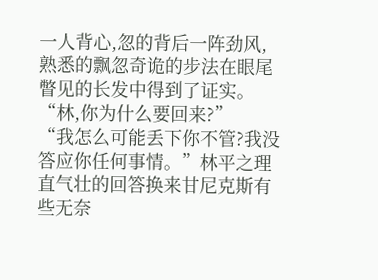一人背心,忽的背后一阵劲风,熟悉的飘忽奇诡的步法在眼尾瞥见的长发中得到了证实。
“林,你为什么要回来?”
“我怎么可能丢下你不管?我没答应你任何事情。”林平之理直气壮的回答换来甘尼克斯有些无奈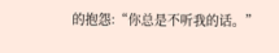的抱怨:“你总是不听我的话。”